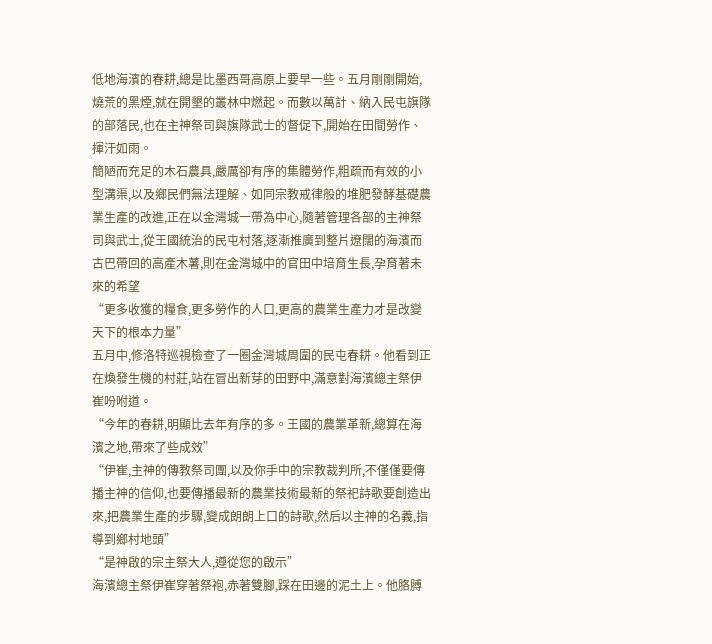低地海濱的春耕,總是比墨西哥高原上要早一些。五月剛剛開始,燒荒的黑煙,就在開墾的叢林中燃起。而數以萬計、納入民屯旗隊的部落民,也在主神祭司與旗隊武士的督促下,開始在田間勞作、揮汗如雨。
簡陋而充足的木石農具,嚴厲卻有序的集體勞作,粗疏而有效的小型溝渠,以及鄉民們無法理解、如同宗教戒律般的堆肥發酵基礎農業生產的改進,正在以金灣城一帶為中心,隨著管理各部的主神祭司與武士,從王國統治的民屯村落,逐漸推廣到整片遼闊的海濱而古巴帶回的高產木薯,則在金灣城中的官田中培育生長,孕育著未來的希望
“更多收獲的糧食,更多勞作的人口,更高的農業生產力才是改變天下的根本力量”
五月中,修洛特巡視檢查了一圈金灣城周圍的民屯春耕。他看到正在煥發生機的村莊,站在冒出新芽的田野中,滿意對海濱總主祭伊崔吩咐道。
“今年的春耕,明顯比去年有序的多。王國的農業革新,總算在海濱之地,帶來了些成效”
“伊崔,主神的傳教祭司團,以及你手中的宗教裁判所,不僅僅要傳播主神的信仰,也要傳播最新的農業技術最新的祭祀詩歌要創造出來,把農業生產的步驟,變成朗朗上口的詩歌,然后以主神的名義,指導到鄉村地頭”
“是神啟的宗主祭大人,遵從您的啟示”
海濱總主祭伊崔穿著祭袍,赤著雙腳,踩在田邊的泥土上。他胳膊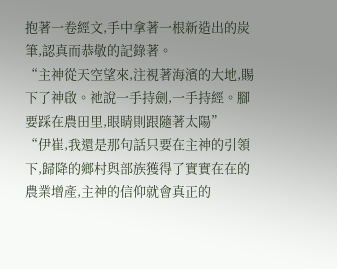抱著一卷經文,手中拿著一根新造出的炭筆,認真而恭敬的記錄著。
“主神從天空望來,注視著海濱的大地,賜下了神啟。祂說一手持劍,一手持經。腳要踩在農田里,眼睛則跟隨著太陽”
“伊崔,我還是那句話只要在主神的引領下,歸降的鄉村與部族獲得了實實在在的農業增產,主神的信仰就會真正的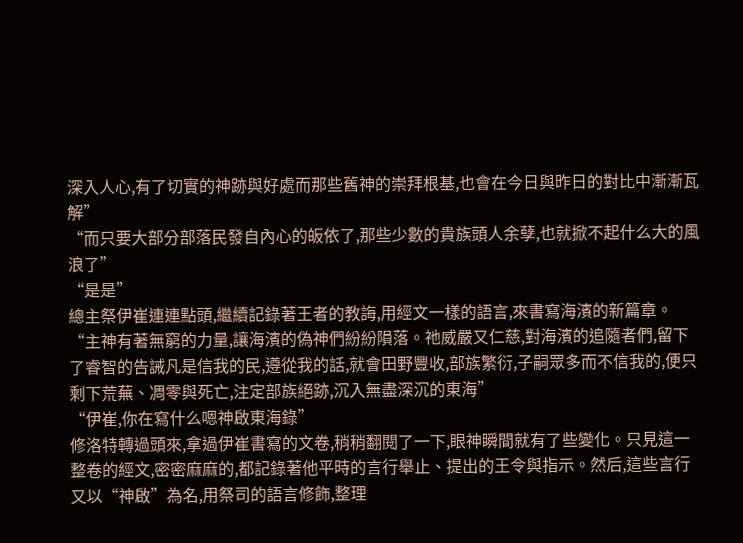深入人心,有了切實的神跡與好處而那些舊神的崇拜根基,也會在今日與昨日的對比中漸漸瓦解”
“而只要大部分部落民發自內心的皈依了,那些少數的貴族頭人余孽,也就掀不起什么大的風浪了”
“是是”
總主祭伊崔連連點頭,繼續記錄著王者的教誨,用經文一樣的語言,來書寫海濱的新篇章。
“主神有著無窮的力量,讓海濱的偽神們紛紛隕落。祂威嚴又仁慈,對海濱的追隨者們,留下了睿智的告誡凡是信我的民,遵從我的話,就會田野豐收,部族繁衍,子嗣眾多而不信我的,便只剩下荒蕪、凋零與死亡,注定部族絕跡,沉入無盡深沉的東海”
“伊崔,你在寫什么嗯神啟東海錄”
修洛特轉過頭來,拿過伊崔書寫的文卷,稍稍翻閱了一下,眼神瞬間就有了些變化。只見這一整卷的經文,密密麻麻的,都記錄著他平時的言行舉止、提出的王令與指示。然后,這些言行又以“神啟”為名,用祭司的語言修飾,整理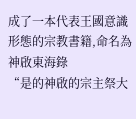成了一本代表王國意識形態的宗教書籍,命名為神啟東海錄
“是的神啟的宗主祭大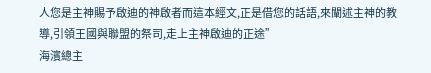人您是主神賜予啟迪的神啟者而這本經文,正是借您的話語,來闡述主神的教導,引領王國與聯盟的祭司,走上主神啟迪的正途”
海濱總主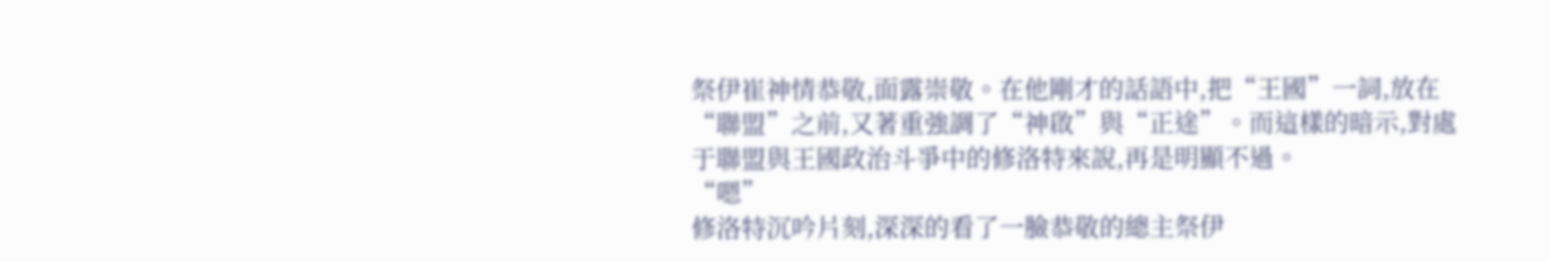祭伊崔神情恭敬,面露崇敬。在他剛才的話語中,把“王國”一詞,放在“聯盟”之前,又著重強調了“神啟”與“正途”。而這樣的暗示,對處于聯盟與王國政治斗爭中的修洛特來說,再是明顯不過。
“嗯”
修洛特沉吟片刻,深深的看了一臉恭敬的總主祭伊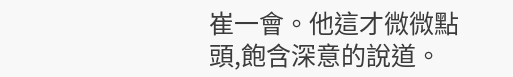崔一會。他這才微微點頭,飽含深意的說道。